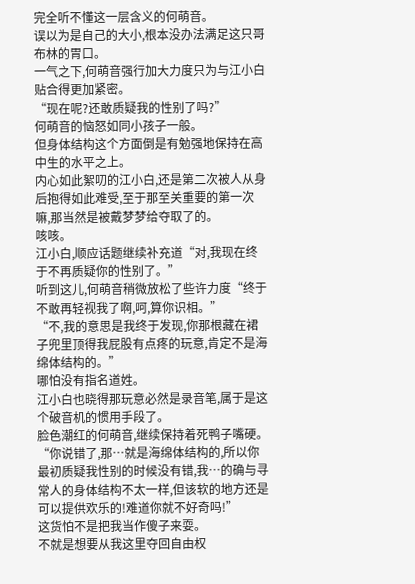完全听不懂这一层含义的何萌音。
误以为是自己的大小,根本没办法满足这只哥布林的胃口。
一气之下,何萌音强行加大力度只为与江小白贴合得更加紧密。
“现在呢?还敢质疑我的性别了吗?”
何萌音的恼怒如同小孩子一般。
但身体结构这个方面倒是有勉强地保持在高中生的水平之上。
内心如此絮叨的江小白,还是第二次被人从身后抱得如此难受,至于那至关重要的第一次嘛,那当然是被戴梦梦给夺取了的。
咳咳。
江小白,顺应话题继续补充道“对,我现在终于不再质疑你的性别了。”
听到这儿,何萌音稍微放松了些许力度“终于不敢再轻视我了啊,呵,算你识相。”
“不,我的意思是我终于发现,你那根藏在裙子兜里顶得我屁股有点疼的玩意,肯定不是海绵体结构的。”
哪怕没有指名道姓。
江小白也晓得那玩意必然是录音笔,属于是这个破音机的惯用手段了。
脸色潮红的何萌音,继续保持着死鸭子嘴硬。
“你说错了,那…就是海绵体结构的,所以你最初质疑我性别的时候没有错,我…的确与寻常人的身体结构不太一样,但该软的地方还是可以提供欢乐的!难道你就不好奇吗!”
这货怕不是把我当作傻子来耍。
不就是想要从我这里夺回自由权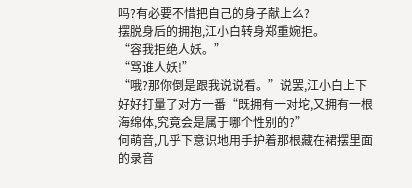吗?有必要不惜把自己的身子献上么?
摆脱身后的拥抱,江小白转身郑重婉拒。
“容我拒绝人妖。”
“骂谁人妖!”
“哦?那你倒是跟我说说看。”说罢,江小白上下好好打量了对方一番“既拥有一对坨,又拥有一根海绵体,究竟会是属于哪个性别的?”
何萌音,几乎下意识地用手护着那根藏在裙摆里面的录音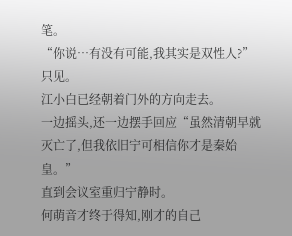笔。
“你说…有没有可能,我其实是双性人?”
只见。
江小白已经朝着门外的方向走去。
一边摇头,还一边摆手回应“虽然清朝早就灭亡了,但我依旧宁可相信你才是秦始皇。”
直到会议室重归宁静时。
何萌音才终于得知,刚才的自己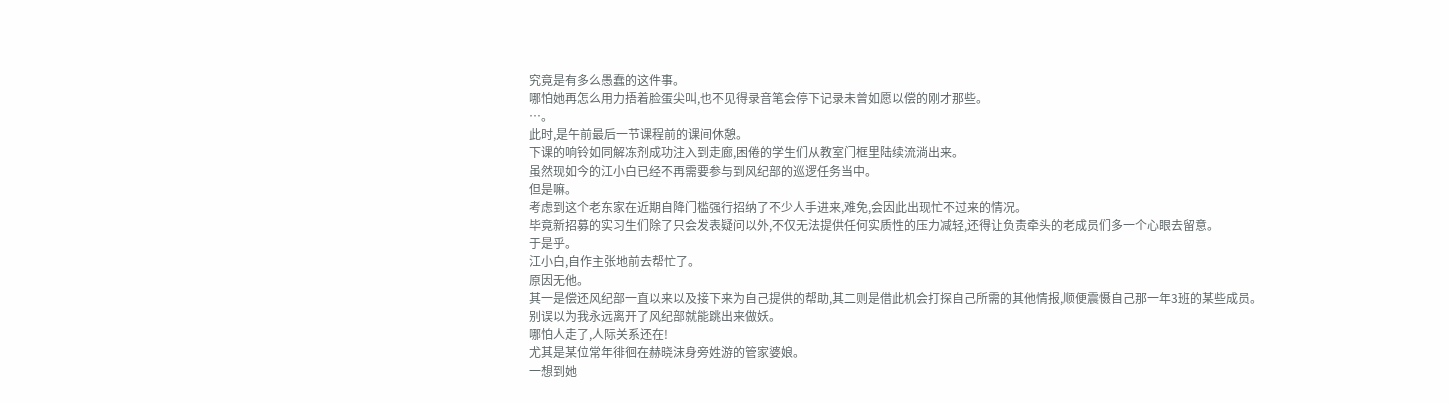究竟是有多么愚蠢的这件事。
哪怕她再怎么用力捂着脸蛋尖叫,也不见得录音笔会停下记录未曾如愿以偿的刚才那些。
…。
此时,是午前最后一节课程前的课间休憩。
下课的响铃如同解冻剂成功注入到走廊,困倦的学生们从教室门框里陆续流淌出来。
虽然现如今的江小白已经不再需要参与到风纪部的巡逻任务当中。
但是嘛。
考虑到这个老东家在近期自降门槛强行招纳了不少人手进来,难免,会因此出现忙不过来的情况。
毕竟新招募的实习生们除了只会发表疑问以外,不仅无法提供任何实质性的压力减轻,还得让负责牵头的老成员们多一个心眼去留意。
于是乎。
江小白,自作主张地前去帮忙了。
原因无他。
其一是偿还风纪部一直以来以及接下来为自己提供的帮助,其二则是借此机会打探自己所需的其他情报,顺便震慑自己那一年3班的某些成员。
别误以为我永远离开了风纪部就能跳出来做妖。
哪怕人走了,人际关系还在!
尤其是某位常年徘徊在赫晓沫身旁姓游的管家婆娘。
一想到她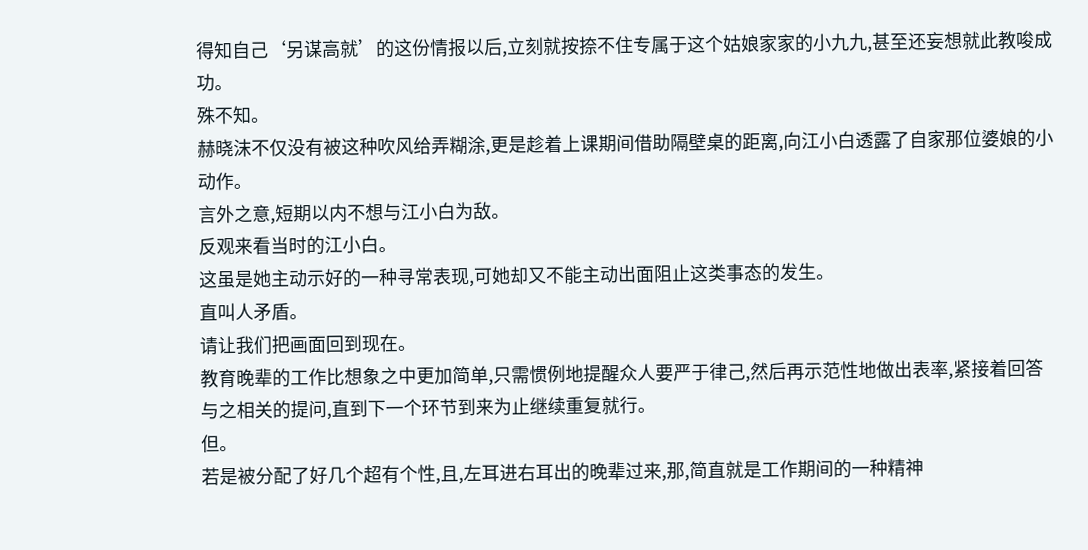得知自己‘另谋高就’的这份情报以后,立刻就按捺不住专属于这个姑娘家家的小九九,甚至还妄想就此教唆成功。
殊不知。
赫晓沫不仅没有被这种吹风给弄糊涂,更是趁着上课期间借助隔壁桌的距离,向江小白透露了自家那位婆娘的小动作。
言外之意,短期以内不想与江小白为敌。
反观来看当时的江小白。
这虽是她主动示好的一种寻常表现,可她却又不能主动出面阻止这类事态的发生。
直叫人矛盾。
请让我们把画面回到现在。
教育晚辈的工作比想象之中更加简单,只需惯例地提醒众人要严于律己,然后再示范性地做出表率,紧接着回答与之相关的提问,直到下一个环节到来为止继续重复就行。
但。
若是被分配了好几个超有个性,且,左耳进右耳出的晚辈过来,那,简直就是工作期间的一种精神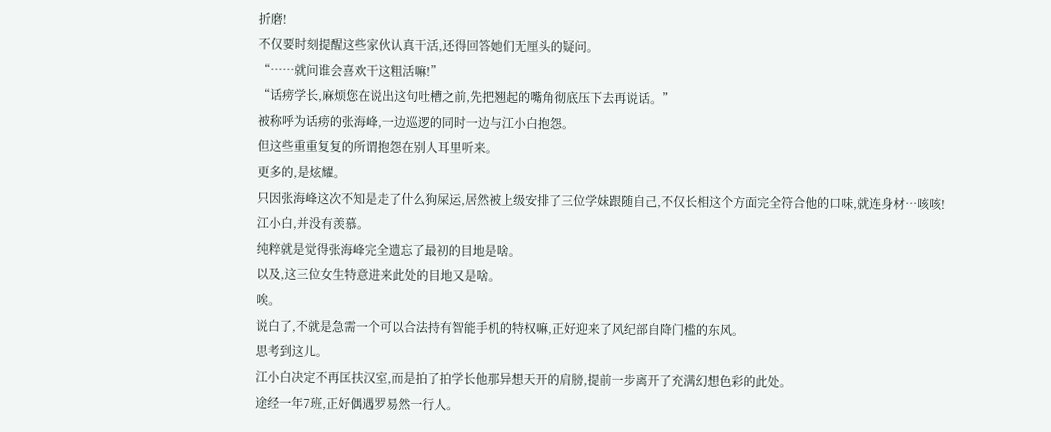折磨!
不仅要时刻提醒这些家伙认真干活,还得回答她们无厘头的疑问。
“……就问谁会喜欢干这粗活嘛!”
“话痨学长,麻烦您在说出这句吐槽之前,先把翘起的嘴角彻底压下去再说话。”
被称呼为话痨的张海峰,一边巡逻的同时一边与江小白抱怨。
但这些重重复复的所谓抱怨在别人耳里听来。
更多的,是炫耀。
只因张海峰这次不知是走了什么狗屎运,居然被上级安排了三位学妹跟随自己,不仅长相这个方面完全符合他的口味,就连身材…咳咳!
江小白,并没有羡慕。
纯粹就是觉得张海峰完全遗忘了最初的目地是啥。
以及,这三位女生特意进来此处的目地又是啥。
唉。
说白了,不就是急需一个可以合法持有智能手机的特权嘛,正好迎来了风纪部自降门槛的东风。
思考到这儿。
江小白决定不再匡扶汉室,而是拍了拍学长他那异想天开的肩膀,提前一步离开了充满幻想色彩的此处。
途经一年7班,正好偶遇罗易然一行人。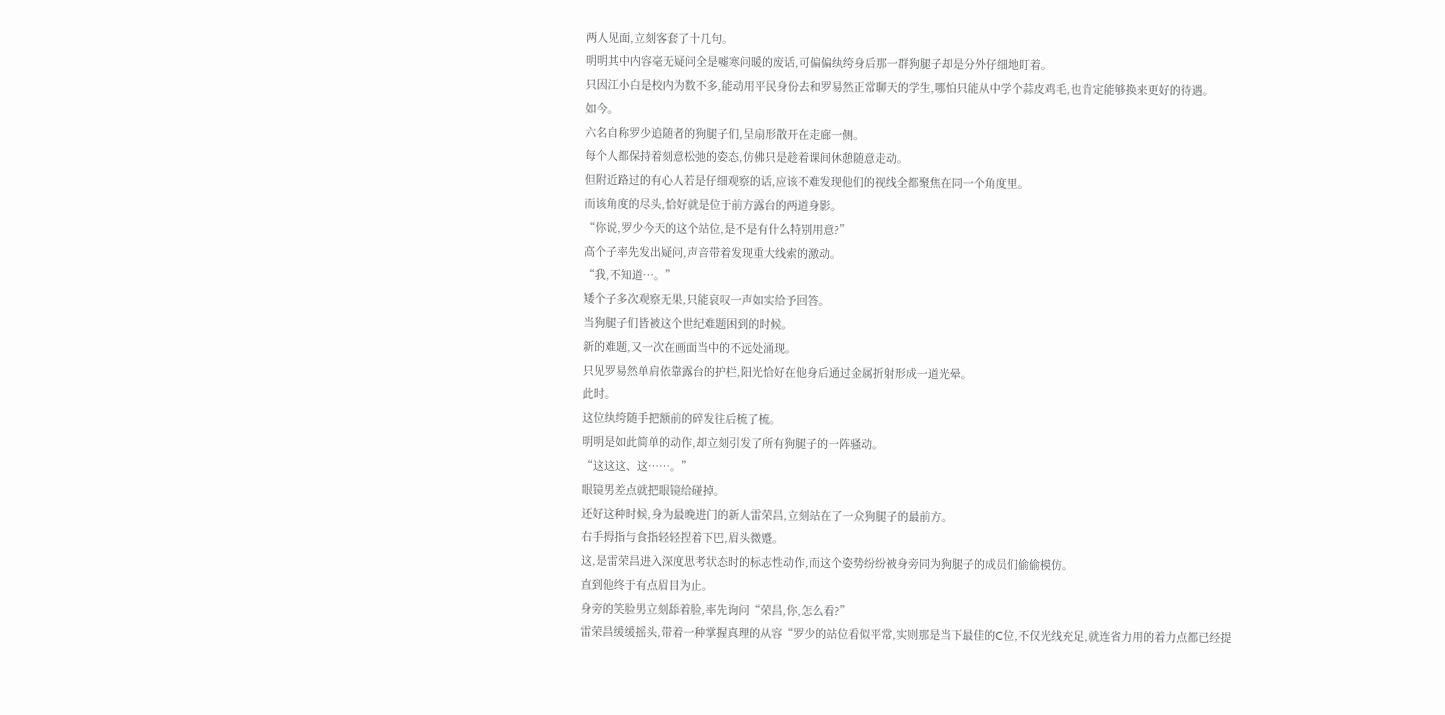两人见面,立刻客套了十几句。
明明其中内容毫无疑问全是嘘寒问暖的废话,可偏偏纨绔身后那一群狗腿子却是分外仔细地盯着。
只因江小白是校内为数不多,能动用平民身份去和罗易然正常聊天的学生,哪怕只能从中学个蒜皮鸡毛,也肯定能够换来更好的待遇。
如今。
六名自称罗少追随者的狗腿子们,呈扇形散开在走廊一侧。
每个人都保持着刻意松弛的姿态,仿佛只是趁着课间休憩随意走动。
但附近路过的有心人若是仔细观察的话,应该不难发现他们的视线全都聚焦在同一个角度里。
而该角度的尽头,恰好就是位于前方露台的两道身影。
“你说,罗少今天的这个站位,是不是有什么特别用意?”
高个子率先发出疑问,声音带着发现重大线索的激动。
“我,不知道…。”
矮个子多次观察无果,只能哀叹一声如实给予回答。
当狗腿子们皆被这个世纪难题困到的时候。
新的难题,又一次在画面当中的不远处涌现。
只见罗易然单肩依靠露台的护栏,阳光恰好在他身后通过金属折射形成一道光晕。
此时。
这位纨绔随手把额前的碎发往后梳了梳。
明明是如此简单的动作,却立刻引发了所有狗腿子的一阵骚动。
“这这这、这……。”
眼镜男差点就把眼镜给碰掉。
还好这种时候,身为最晚进门的新人雷荣昌,立刻站在了一众狗腿子的最前方。
右手拇指与食指轻轻捏着下巴,眉头微蹙。
这,是雷荣昌进入深度思考状态时的标志性动作,而这个姿势纷纷被身旁同为狗腿子的成员们偷偷模仿。
直到他终于有点眉目为止。
身旁的笑脸男立刻舔着脸,率先询问“荣昌,你,怎么看?”
雷荣昌缓缓摇头,带着一种掌握真理的从容“罗少的站位看似平常,实则那是当下最佳的C位,不仅光线充足,就连省力用的着力点都已经提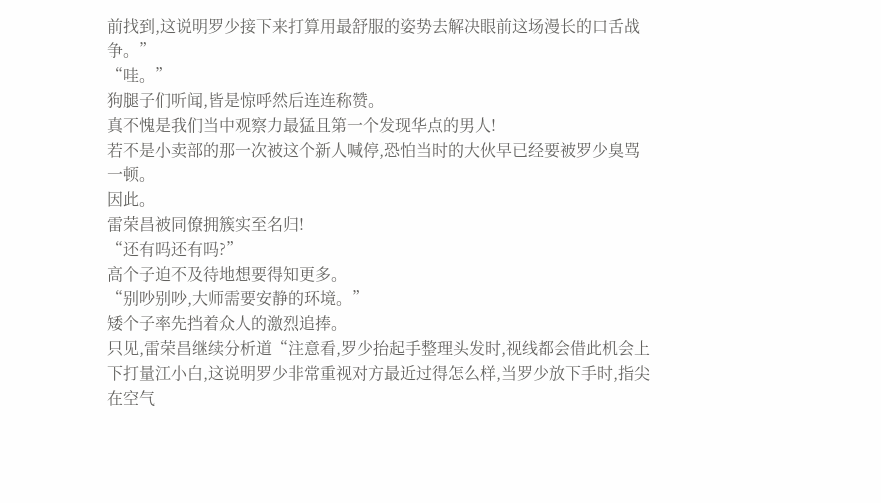前找到,这说明罗少接下来打算用最舒服的姿势去解决眼前这场漫长的口舌战争。”
“哇。”
狗腿子们听闻,皆是惊呼然后连连称赞。
真不愧是我们当中观察力最猛且第一个发现华点的男人!
若不是小卖部的那一次被这个新人喊停,恐怕当时的大伙早已经要被罗少臭骂一顿。
因此。
雷荣昌被同僚拥簇实至名归!
“还有吗还有吗?”
高个子迫不及待地想要得知更多。
“别吵别吵,大师需要安静的环境。”
矮个子率先挡着众人的激烈追捧。
只见,雷荣昌继续分析道“注意看,罗少抬起手整理头发时,视线都会借此机会上下打量江小白,这说明罗少非常重视对方最近过得怎么样,当罗少放下手时,指尖在空气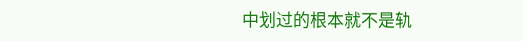中划过的根本就不是轨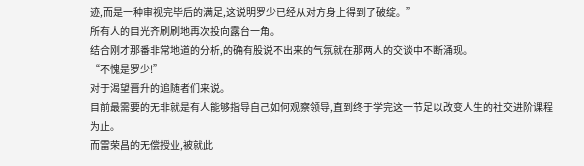迹,而是一种审视完毕后的满足,这说明罗少已经从对方身上得到了破绽。”
所有人的目光齐刷刷地再次投向露台一角。
结合刚才那番非常地道的分析,的确有股说不出来的气氛就在那两人的交谈中不断涌现。
“不愧是罗少!”
对于渴望晋升的追随者们来说。
目前最需要的无非就是有人能够指导自己如何观察领导,直到终于学完这一节足以改变人生的社交进阶课程为止。
而雷荣昌的无偿授业,被就此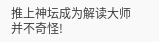推上神坛成为解读大师并不奇怪!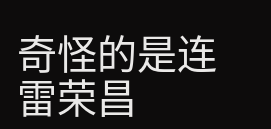奇怪的是连雷荣昌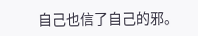自己也信了自己的邪。